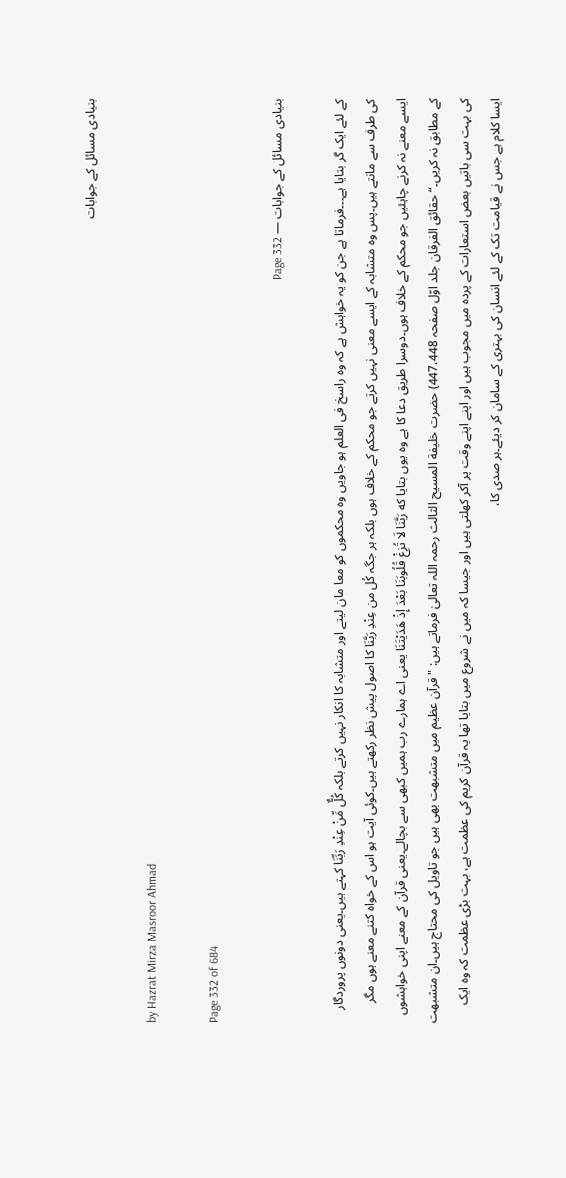بنیادی مسائل کے جوابات

by Hazrat Mirza Masroor Ahmad

Page 332 of 684

بنیادی مسائل کے جوابات — Page 332

کے لئے ایک گر بتایا ہے۔۔۔فرماتا ہے جن کو یہ خواہش ہے کہ وہ راسخ فی العلم ہو جاویں وہ محکموں کو معا مان لیتے اور متشابہ کا انکار نہیں کرتے بلکہ كُلٌّ مِّنْ عِنْدِ رَبِّنَا کہتے ہیں۔یعنی دونوں پروردگار کی طرف سے مانتے ہیں۔پس وہ متشابہ کے ایسے معنی نہیں کرتے جو محکم کے خلاف ہوں بلکہ ہر جگہ کُل من عِنْدِ رَبَّنَا کا اصول پیش نظر رکھتے ہیں۔کوئی آیت ہو اس کے خواہ کتنے معنے ہوں مگر ایسے معنے نہ کرنے چاہئیں جو محکم کے خلاف ہوں۔دوسرا طریق دعا کا ہے وہ یوں بتایا که رَبَّنَا لَا تُزِغْ قُلُوبَنَا بَعْدَ إِذْ هَدَيْتَنَا یعنی اے ہمارے رب ہمیں کبھی سے بچالے۔یعنی قرآن کے معنے اپنی خواہشوں کے مطابق نہ کریں۔“ حقائق الفرقان جلد اوّل صفحہ 447،448) حضرت خلیفة المسیح الثالث رحمہ اللہ تعالیٰ فرماتے ہیں: " قرآن عظیم میں متشبهت بھی ہیں جو تاویل کی محتاج ہیں۔ان متشبھت کی بہت سی باتیں بعض استعارات کے پردہ میں مجوب ہیں اور اپنے اپنے وقت پر آکر کھلتی ہیں اور جیسا کہ میں نے شروع میں بتایا تھا یہ قرآن کریم کی عظمت ہے، بہت بڑی عظمت کہ وہ ایک ایسا کلام ہے جس نے قیامت تک کے لئے انسان کی بہتری کے سامان کر دیئے۔ہر صدی کا،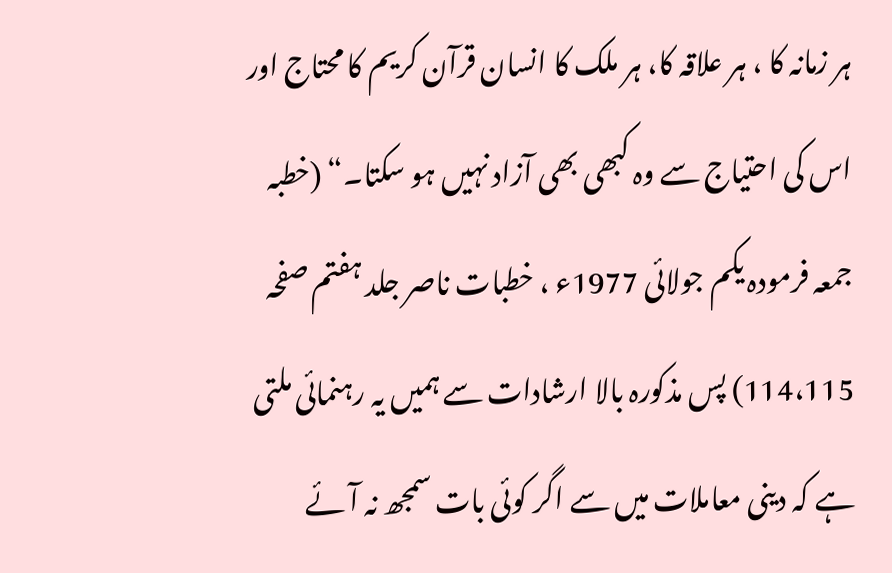ہر زمانہ کا ، ہر علاقہ کا، ہر ملک کا انسان قرآن کریم کا محتاج اور اس کی احتیاج سے وہ کبھی بھی آزاد نہیں ہو سکتا۔“ (خطبہ جمعہ فرمودہ یکم جولائی 1977ء ، خطبات ناصر جلد ہفتم صفحہ 114،115) پس مذکورہ بالا ارشادات سے ہمیں یہ رہنمائی ملتی ہے کہ دینی معاملات میں سے اگر کوئی بات سمجھ نہ آئے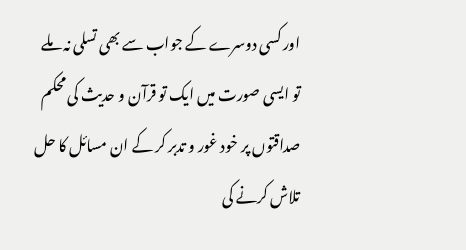اور کسی دوسرے کے جواب سے بھی تسلی نہ ملے تو ایسی صورت میں ایک تو قرآن و حدیث کی محکم صداقتوں پر خود غور و تدبر کر کے ان مسائل کا حل تلاش کرنے کی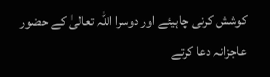کوشش کرنی چاہیئے اور دوسرا اللہ تعالیٰ کے حضور عاجزانہ دعا کرتے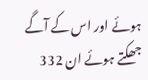ہوئے اور اس کے آگے جھکتے ہوئے ان 332